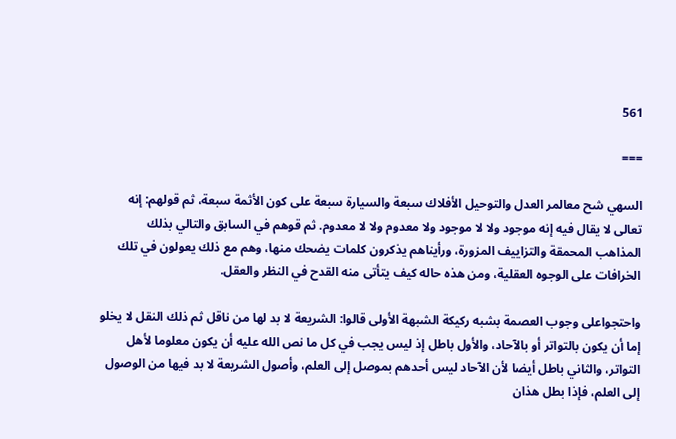561

===

السهي شح معالمر العدل والتوحيل الأفلاك سبعة والسيارة سبعة على كون الأثمة سبعة، ثم قولهم: إنه تعالى لا يقال فيه إنه موجود ولا لا موجود ولا معدوم ولا لا معدوم. ثم قوهم في السابق والتالي بذلك المذاهب المحمقة والتزاييف المزورة، ورأيناهم يذكرون كلمات يضحك منها، وهم مع ذلك يعولون في تلك الخرافات على الوجوه العقلية، ومن هذه حاله كيف يتأتى منه القدح في النظر والعقل.

واحتجواعلى وجوب العصمة بشبه ركيكة الشبهة الأولى قالوا: الشريعة لا بد لها من ناقل ثم ذلك النقل لا يخلو إما أن يكون بالتواتر أو بالآحاد، والأول باطل إذ ليس يجب في كل ما نص الله عليه أن يكون معلوما لأهل التواتر، والثاني باطل أيضا لأن الآحاد ليس أحدهم بموصل إلى العلم، وأصول الشريعة لا بد فيها من الوصول إلى العلم، فإذا بطل هذان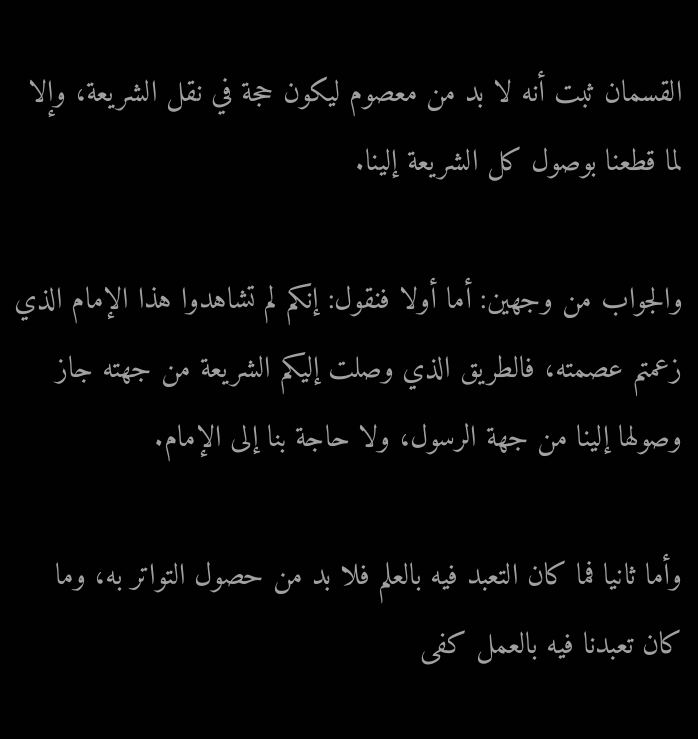القسمان ثبت أنه لا بد من معصوم ليكون حجة في نقل الشريعة، وإلا لما قطعنا بوصول كل الشريعة إلينا.

والجواب من وجهين: أما أولا فنقول: إنكم لم تشاهدوا هذا الإمام الذي زعمتم عصمته، فالطريق الذي وصلت إليكم الشريعة من جهته جاز وصولها إلينا من جهة الرسول، ولا حاجة بنا إلى الإمام.

وأما ثانيا فما كان التعبد فيه بالعلم فلا بد من حصول التواتر به، وما كان تعبدنا فيه بالعمل كفى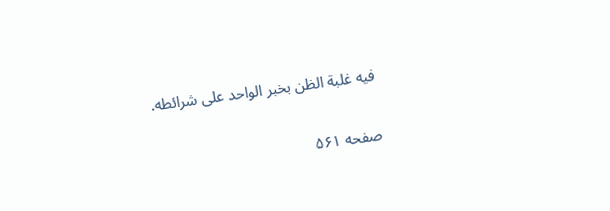فيه غلبة الظن بخبر الواحد على شرائطه.

صفحه ۵۶۱